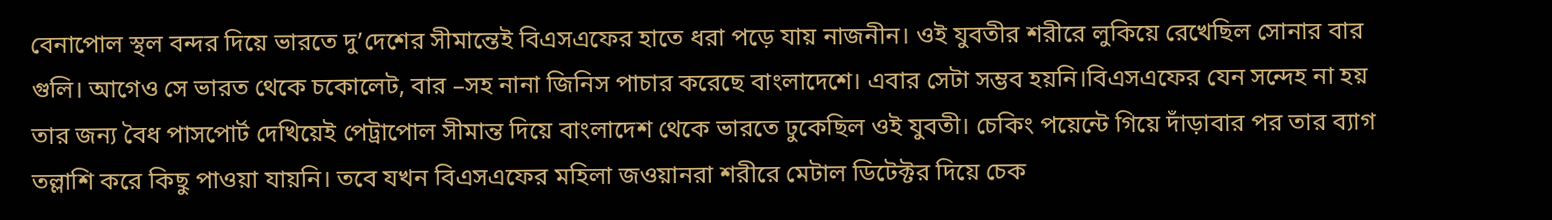বেনাপোল স্থল বন্দর দিয়ে ভারতে দু’দেশের সীমান্তেই বিএসএফের হাতে ধরা পড়ে যায় নাজনীন। ওই যুবতীর শরীরে লুকিয়ে রেখেছিল সোনার বার গুলি। আগেও সে ভারত থেকে চকোলেট, বার –সহ নানা জিনিস পাচার করেছে বাংলাদেশে। এবার সেটা সম্ভব হয়নি।বিএসএফের যেন সন্দেহ না হয় তার জন্য বৈধ পাসপোর্ট দেখিয়েই পেট্রাপোল সীমান্ত দিয়ে বাংলাদেশ থেকে ভারতে ঢুকেছিল ওই যুবতী। চেকিং পয়েন্টে গিয়ে দাঁড়াবার পর তার ব্যাগ তল্লাশি করে কিছু পাওয়া যায়নি। তবে যখন বিএসএফের মহিলা জওয়ানরা শরীরে মেটাল ডিটেক্টর দিয়ে চেক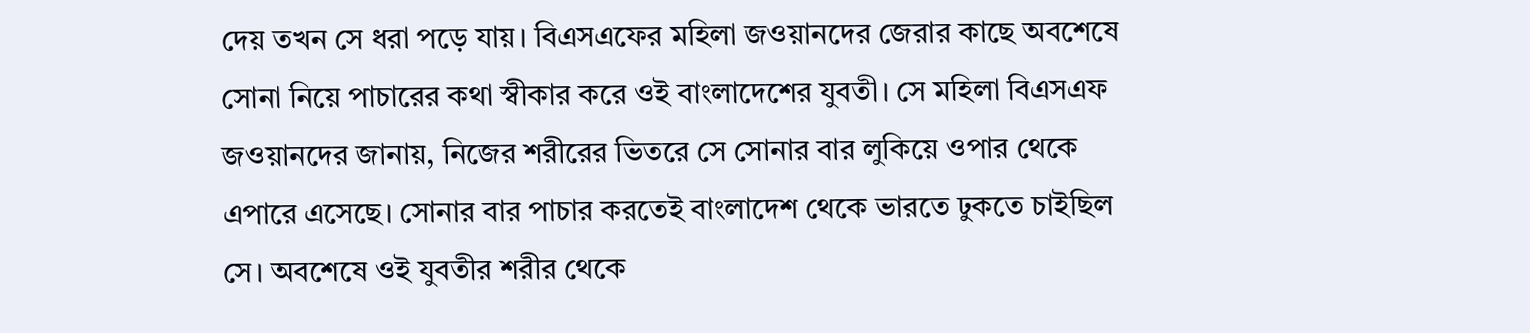দেয় তখন সে ধরা পড়ে যায়। বিএসএফের মহিলা জওয়ানদের জেরার কাছে অবশেষে সোনা নিয়ে পাচারের কথা স্বীকার করে ওই বাংলাদেশের যুবতী। সে মহিলা বিএসএফ জওয়ানদের জানায়, নিজের শরীরের ভিতরে সে সোনার বার লুকিয়ে ওপার থেকে এপারে এসেছে। সোনার বার পাচার করতেই বাংলাদেশ থেকে ভারতে ঢুকতে চাইছিল সে। অবশেষে ওই যুবতীর শরীর থেকে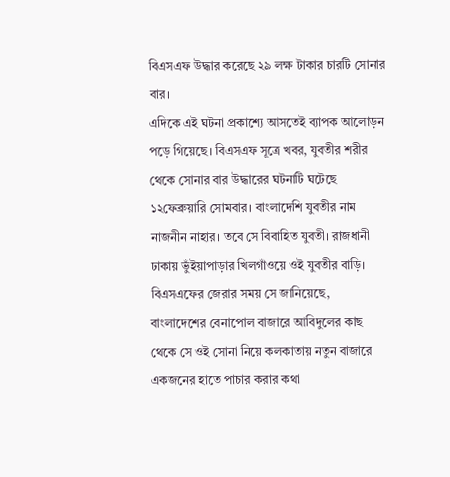বিএসএফ উদ্ধার করেছে ২৯ লক্ষ টাকার চারটি সোনার বার।
এদিকে এই ঘটনা প্রকাশ্যে আসতেই ব্যাপক আলোড়ন পড়ে গিয়েছে। বিএসএফ সূত্রে খবর, যুবতীর শরীর থেকে সোনার বার উদ্ধারের ঘটনাটি ঘটেছে ১২ফেব্রুয়ারি সোমবার। বাংলাদেশি যুবতীর নাম নাজনীন নাহার। তবে সে বিবাহিত যুবতী। রাজধানী ঢাকায় ভুঁইয়াপাড়ার খিলগাঁওয়ে ওই যুবতীর বাড়ি। বিএসএফের জেরার সময় সে জানিয়েছে, বাংলাদেশের বেনাপোল বাজারে আবিদুলের কাছ থেকে সে ওই সোনা নিয়ে কলকাতায় নতুন বাজারে একজনের হাতে পাচার করার কথা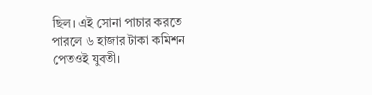ছিল। এই সোনা পাচার করতে পারলে ৬ হাজার টাকা কমিশন পেতওই যুবতী।